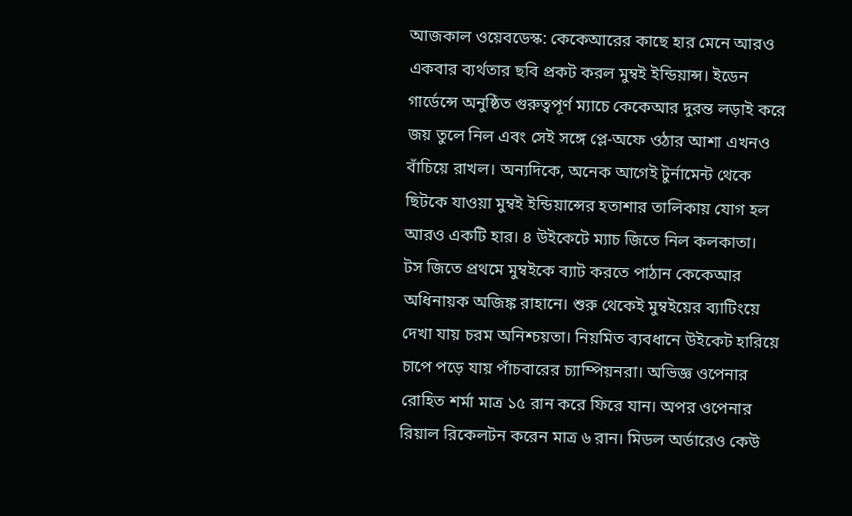আজকাল ওয়েবডেস্ক: কেকেআরের কাছে হার মেনে আরও একবার ব্যর্থতার ছবি প্রকট করল মুম্বই ইন্ডিয়ান্স। ইডেন গার্ডেন্সে অনুষ্ঠিত গুরুত্বপূর্ণ ম্যাচে কেকেআর দুরন্ত লড়াই করে জয় তুলে নিল এবং সেই সঙ্গে প্লে-অফে ওঠার আশা এখনও বাঁচিয়ে রাখল। অন্যদিকে, অনেক আগেই টুর্নামেন্ট থেকে ছিটকে যাওয়া মুম্বই ইন্ডিয়ান্সের হতাশার তালিকায় যোগ হল আরও একটি হার। ৪ উইকেটে ম্যাচ জিতে নিল কলকাতা।
টস জিতে প্রথমে মুম্বইকে ব্যাট করতে পাঠান কেকেআর অধিনায়ক অজিঙ্ক রাহানে। শুরু থেকেই মুম্বইয়ের ব্যাটিংয়ে দেখা যায় চরম অনিশ্চয়তা। নিয়মিত ব্যবধানে উইকেট হারিয়ে চাপে পড়ে যায় পাঁচবারের চ্যাম্পিয়নরা। অভিজ্ঞ ওপেনার রোহিত শর্মা মাত্র ১৫ রান করে ফিরে যান। অপর ওপেনার রিয়াল রিকেলটন করেন মাত্র ৬ রান। মিডল অর্ডারেও কেউ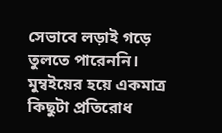সেভাবে লড়াই গড়ে তুলতে পারেননি।
মুম্বইয়ের হয়ে একমাত্র কিছুটা প্রতিরোধ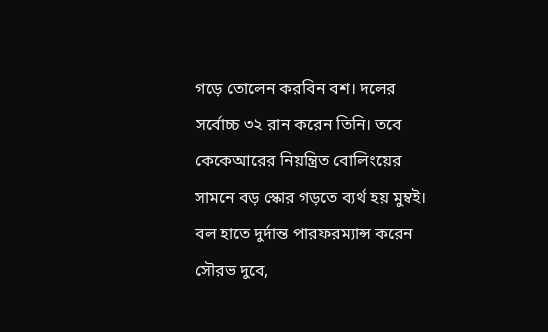গড়ে তোলেন করবিন বশ। দলের সর্বোচ্চ ৩২ রান করেন তিনি। তবে কেকেআরের নিয়ন্ত্রিত বোলিংয়ের সামনে বড় স্কোর গড়তে ব্যর্থ হয় মুম্বই। বল হাতে দুর্দান্ত পারফরম্যান্স করেন সৌরভ দুবে,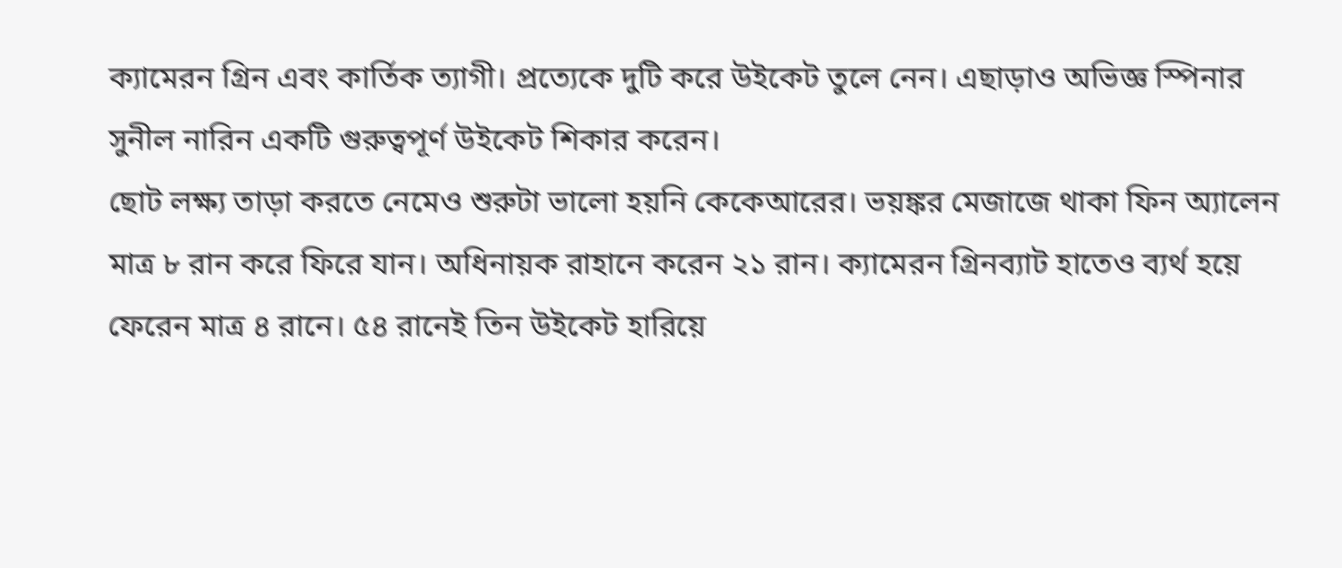ক্যামেরন গ্রিন এবং কার্তিক ত্যাগী। প্রত্যেকে দুটি করে উইকেট তুলে নেন। এছাড়াও অভিজ্ঞ স্পিনার সুনীল নারিন একটি গুরুত্বপূর্ণ উইকেট শিকার করেন।
ছোট লক্ষ্য তাড়া করতে নেমেও শুরুটা ভালো হয়নি কেকেআরের। ভয়ঙ্কর মেজাজে থাকা ফিন অ্যালেন মাত্র ৮ রান করে ফিরে যান। অধিনায়ক রাহানে করেন ২১ রান। ক্যামেরন গ্রিনব্যাট হাতেও ব্যর্থ হয়ে ফেরেন মাত্র ৪ রানে। ৫৪ রানেই তিন উইকেট হারিয়ে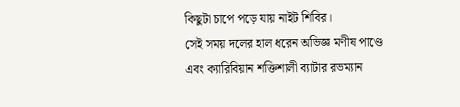কিছুটা চাপে পড়ে যায় নাইট শিবির।
সেই সময় দলের হাল ধরেন অভিজ্ঞ মণীষ পাণ্ডে এবং ক্যারিবিয়ান শক্তিশালী ব্যাটার রভম্যান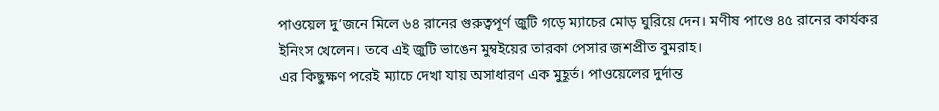পাওয়েল দু’জনে মিলে ৬৪ রানের গুরুত্বপূর্ণ জুটি গড়ে ম্যাচের মোড় ঘুরিয়ে দেন। মণীষ পাণ্ডে ৪৫ রানের কার্যকর ইনিংস খেলেন। তবে এই জুটি ভাঙেন মুম্বইয়ের তারকা পেসার জশপ্রীত বুমরাহ।
এর কিছুক্ষণ পরেই ম্যাচে দেখা যায় অসাধারণ এক মুহূর্ত। পাওয়েলের দুর্দান্ত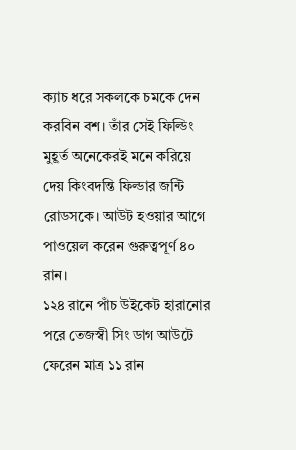ক্যাচ ধরে সকলকে চমকে দেন করবিন বশ। তাঁর সেই ফিল্ডিং মুহূর্ত অনেকেরই মনে করিয়ে দেয় কিংবদন্তি ফিল্ডার জন্টি রোডসকে। আউট হওয়ার আগে পাওয়েল করেন গুরুত্বপূর্ণ ৪০ রান।
১২৪ রানে পাঁচ উইকেট হারানোর পরে তেজস্বী সিং ডাগ আউটে ফেরেন মাত্র ১১ রান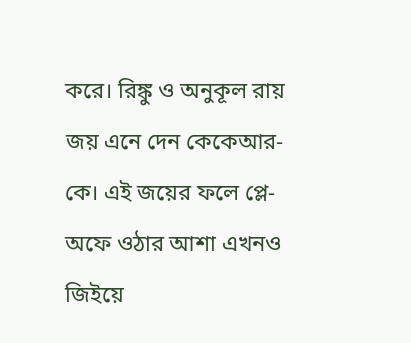করে। রিঙ্কু ও অনুকূল রায় জয় এনে দেন কেকেআর-কে। এই জয়ের ফলে প্লে-অফে ওঠার আশা এখনও জিইয়ে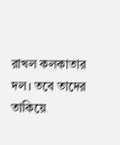রাখল কলকাতার দল। তবে তাদের তাকিয়ে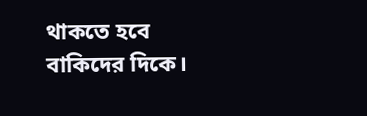থাকতে হবে বাকিদের দিকে।